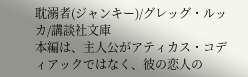耽溺者(ジャンキー)/グレッグ・ルッカ/講談社文庫
本編は、主人公がアティカス・コディアックではなく、彼の恋人の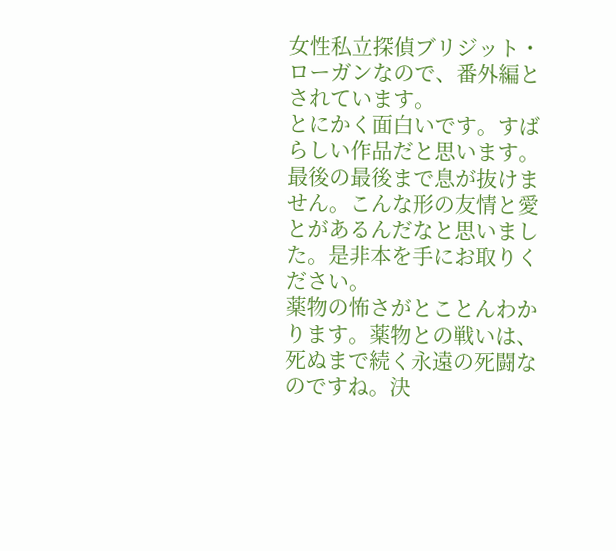女性私立探偵ブリジット・ローガンなので、番外編とされています。
とにかく面白いです。すばらしい作品だと思います。最後の最後まで息が抜けません。こんな形の友情と愛とがあるんだなと思いました。是非本を手にお取りください。
薬物の怖さがとことんわかります。薬物との戦いは、死ぬまで続く永遠の死闘なのですね。決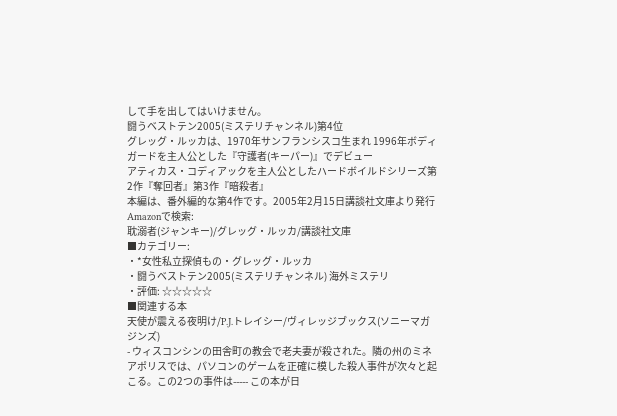して手を出してはいけません。
闘うベストテン2005(ミステリチャンネル)第4位
グレッグ・ルッカは、1970年サンフランシスコ生まれ 1996年ボディガードを主人公とした『守護者(キーパー)』でデビュー
アティカス・コディアックを主人公としたハードボイルドシリーズ第2作『奪回者』第3作『暗殺者』
本編は、番外編的な第4作です。2005年2月15日講談社文庫より発行
Amazonで検索:
耽溺者(ジャンキー)/グレッグ・ルッカ/講談社文庫
■カテゴリー:
・*女性私立探偵もの・グレッグ・ルッカ
・闘うベストテン2005(ミステリチャンネル) 海外ミステリ
・評価: ☆☆☆☆☆
■関連する本
天使が震える夜明け/P.J.トレイシー/ヴィレッジブックス(ソニーマガジンズ)
- ウィスコンシンの田舎町の教会で老夫妻が殺された。隣の州のミネアポリスでは、パソコンのゲームを正確に模した殺人事件が次々と起こる。この2つの事件は----- この本が日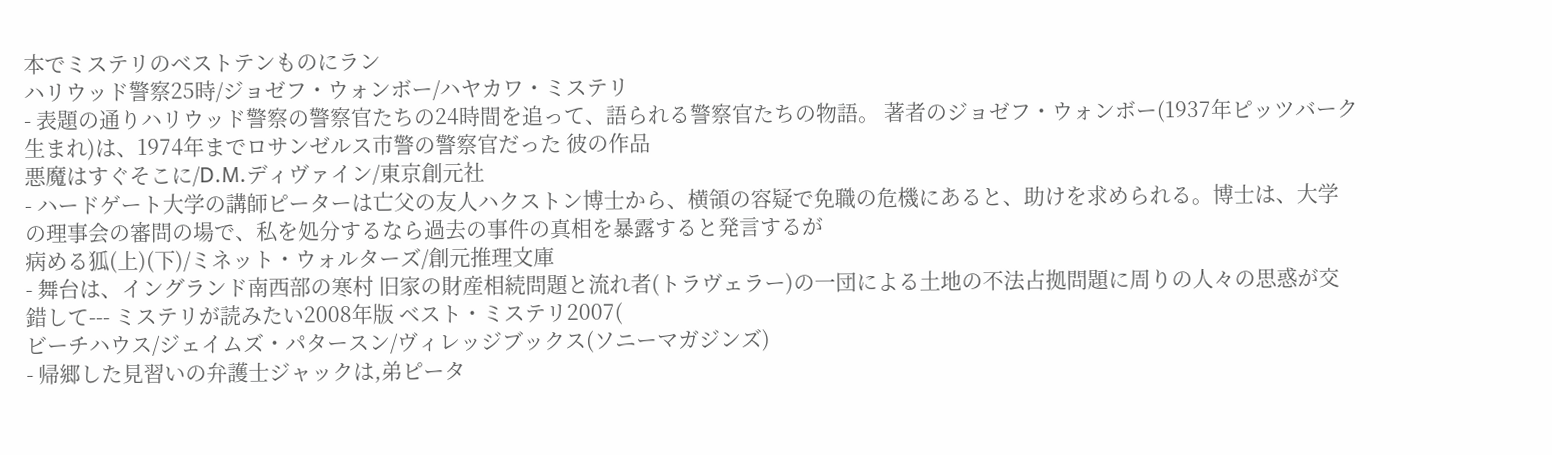本でミステリのベストテンものにラン
ハリウッド警察25時/ジョゼフ・ウォンボー/ハヤカワ・ミステリ
- 表題の通りハリウッド警察の警察官たちの24時間を追って、語られる警察官たちの物語。 著者のジョゼフ・ウォンボー(1937年ピッツバーク生まれ)は、1974年までロサンゼルス市警の警察官だった 彼の作品
悪魔はすぐそこに/D.M.ディヴァイン/東京創元社
- ハードゲート大学の講師ピーターは亡父の友人ハクストン博士から、横領の容疑で免職の危機にあると、助けを求められる。博士は、大学の理事会の審問の場で、私を処分するなら過去の事件の真相を暴露すると発言するが
病める狐(上)(下)/ミネット・ウォルターズ/創元推理文庫
- 舞台は、イングランド南西部の寒村 旧家の財産相続問題と流れ者(トラヴェラー)の一団による土地の不法占拠問題に周りの人々の思惑が交錯して--- ミステリが読みたい2008年版 ベスト・ミステリ2007(
ビーチハウス/ジェイムズ・パタースン/ヴィレッジブックス(ソニーマガジンズ)
- 帰郷した見習いの弁護士ジャックは,弟ピータ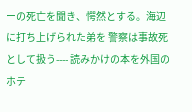ーの死亡を聞き、愕然とする。海辺に打ち上げられた弟を 警察は事故死として扱う---- 読みかけの本を外国のホテ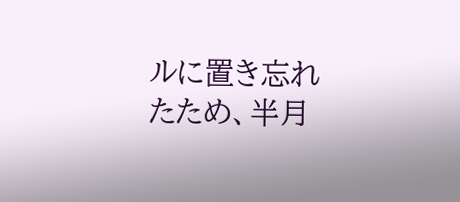ルに置き忘れたため、半月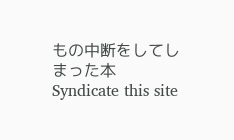もの中断をしてしまった本
Syndicate this site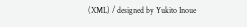(XML) / designed by Yukito Inoue